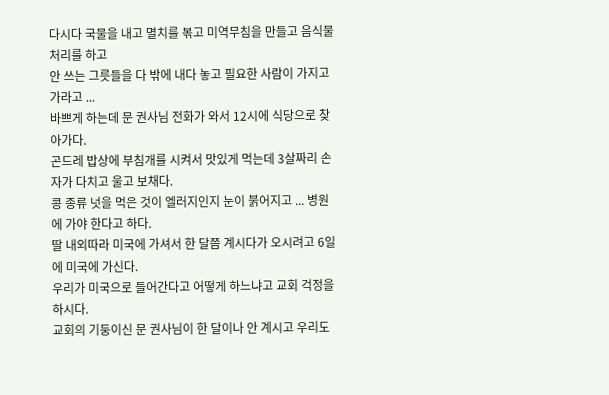다시다 국물을 내고 멸치를 볶고 미역무침을 만들고 음식물 처리를 하고
안 쓰는 그릇들을 다 밖에 내다 놓고 필요한 사람이 가지고 가라고 ...
바쁘게 하는데 문 권사님 전화가 와서 12시에 식당으로 찾아가다.
곤드레 밥상에 부침개를 시켜서 맛있게 먹는데 3살짜리 손자가 다치고 울고 보채다.
콩 종류 넛을 먹은 것이 엘러지인지 눈이 붉어지고 ... 병원에 가야 한다고 하다.
딸 내외따라 미국에 가셔서 한 달쯤 계시다가 오시려고 6일에 미국에 가신다.
우리가 미국으로 들어간다고 어떻게 하느냐고 교회 걱정을 하시다.
교회의 기둥이신 문 권사님이 한 달이나 안 계시고 우리도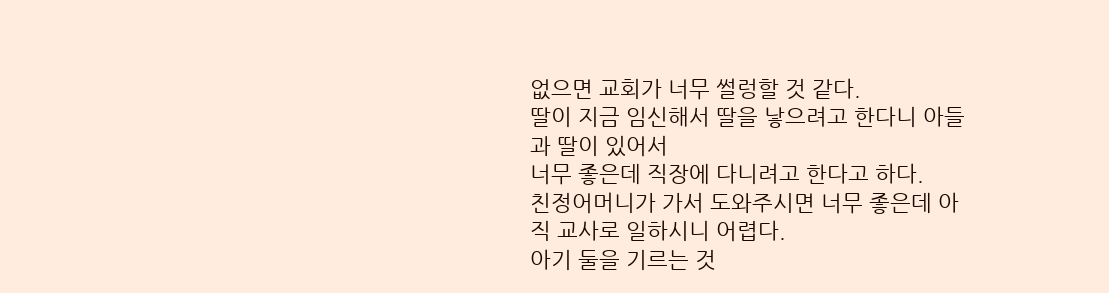없으면 교회가 너무 썰렁할 것 같다.
딸이 지금 임신해서 딸을 낳으려고 한다니 아들과 딸이 있어서
너무 좋은데 직장에 다니려고 한다고 하다.
친정어머니가 가서 도와주시면 너무 좋은데 아직 교사로 일하시니 어렵다.
아기 둘을 기르는 것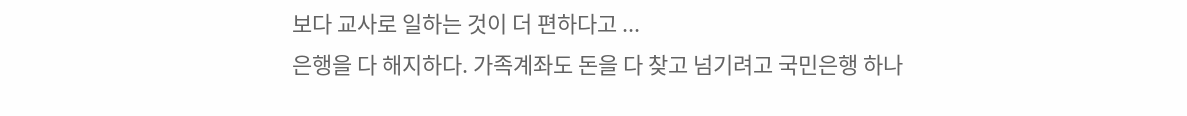보다 교사로 일하는 것이 더 편하다고 ...
은행을 다 해지하다. 가족계좌도 돈을 다 찾고 넘기려고 국민은행 하나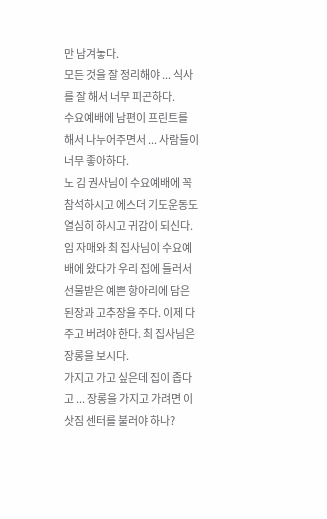만 남겨놓다.
모든 것을 잘 정리해야 ... 식사를 잘 해서 너무 피곤하다.
수요예배에 남편이 프린트를 해서 나누어주면서 ... 사람들이 너무 좋아하다.
노 김 권사님이 수요예배에 꼭 참석하시고 에스더 기도운동도 열심히 하시고 귀감이 되신다.
임 자매와 최 집사님이 수요예배에 왔다가 우리 집에 들러서 선물받은 예쁜 항아리에 담은
된장과 고추장을 주다. 이제 다 주고 버려야 한다. 최 집사님은 장롱을 보시다.
가지고 가고 싶은데 집이 좁다고 ... 장롱을 가지고 가려면 이삿짐 센터를 불러야 하나?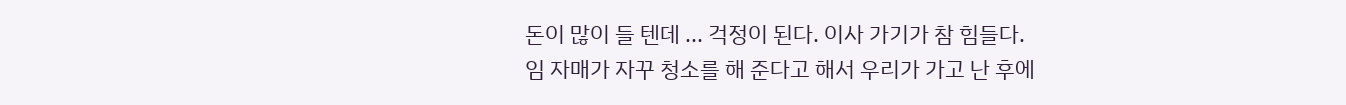돈이 많이 들 텐데 ... 걱정이 된다. 이사 가기가 참 힘들다.
임 자매가 자꾸 청소를 해 준다고 해서 우리가 가고 난 후에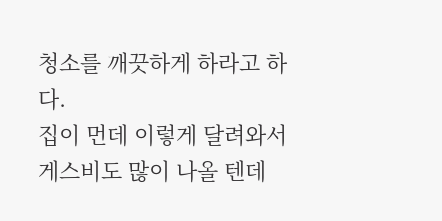청소를 깨끗하게 하라고 하다.
집이 먼데 이렇게 달려와서 게스비도 많이 나올 텐데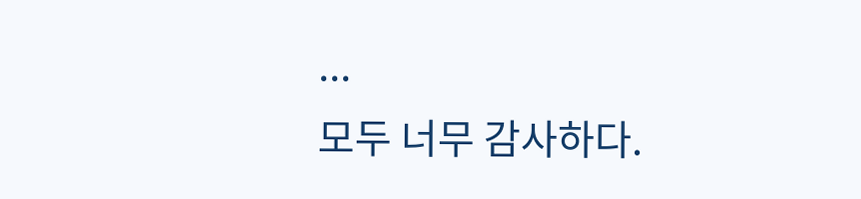...
모두 너무 감사하다.